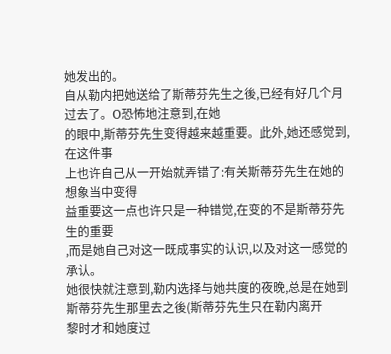她发出的。
自从勒内把她送给了斯蒂芬先生之後,已经有好几个月过去了。O恐怖地注意到,在她
的眼中,斯蒂芬先生变得越来越重要。此外,她还感觉到,在这件事
上也许自己从一开始就弄错了:有关斯蒂芬先生在她的想象当中变得
益重要这一点也许只是一种错觉,在变的不是斯蒂芬先生的重要
,而是她自己对这一既成事实的认识,以及对这一感觉的承认。
她很快就注意到,勒内选择与她共度的夜晚,总是在她到斯蒂芬先生那里去之後(斯蒂芬先生只在勒内离开
黎时才和她度过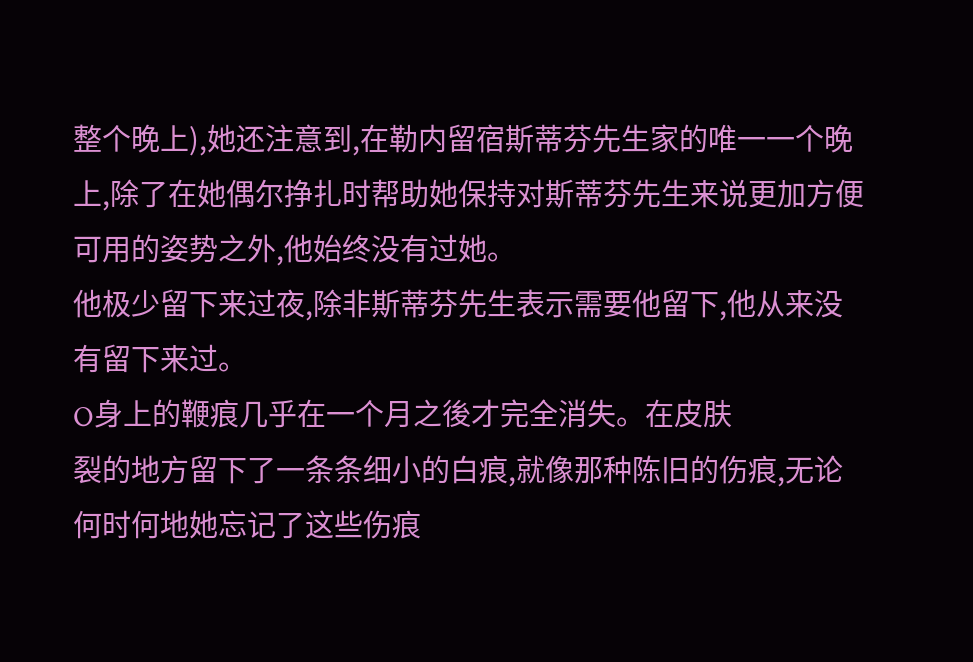整个晚上),她还注意到,在勒内留宿斯蒂芬先生家的唯一一个晚上,除了在她偶尔挣扎时帮助她保持对斯蒂芬先生来说更加方便可用的姿势之外,他始终没有过她。
他极少留下来过夜,除非斯蒂芬先生表示需要他留下,他从来没有留下来过。
O身上的鞭痕几乎在一个月之後才完全消失。在皮肤
裂的地方留下了一条条细小的白痕,就像那种陈旧的伤痕,无论何时何地她忘记了这些伤痕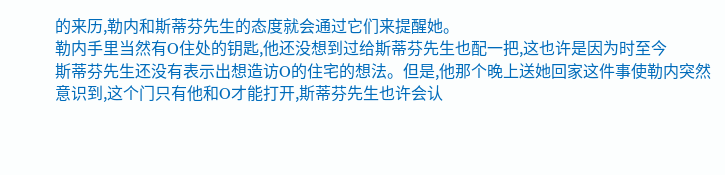的来历,勒内和斯蒂芬先生的态度就会通过它们来提醒她。
勒内手里当然有O住处的钥匙,他还没想到过给斯蒂芬先生也配一把,这也许是因为时至今
斯蒂芬先生还没有表示出想造访O的住宅的想法。但是,他那个晚上送她回家这件事使勒内突然意识到,这个门只有他和O才能打开,斯蒂芬先生也许会认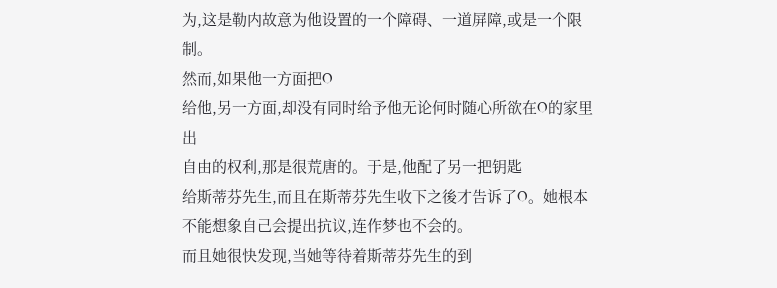为,这是勒内故意为他设置的一个障碍、一道屏障,或是一个限制。
然而,如果他一方面把O
给他,另一方面,却没有同时给予他无论何时随心所欲在O的家里出
自由的权利,那是很荒唐的。于是,他配了另一把钥匙
给斯蒂芬先生,而且在斯蒂芬先生收下之後才告诉了O。她根本不能想象自己会提出抗议,连作梦也不会的。
而且她很快发现,当她等待着斯蒂芬先生的到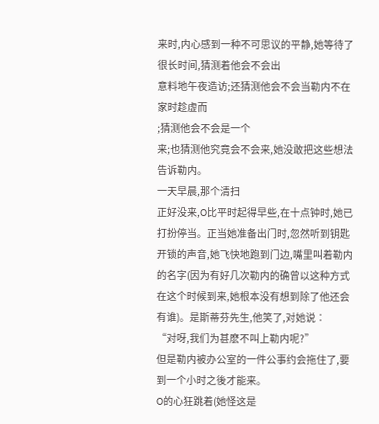来时,内心感到一种不可思议的平静,她等待了很长时间,猜测着他会不会出
意料地午夜造访;还猜测他会不会当勒内不在家时趁虚而
;猜测他会不会是一个
来;也猜测他究竟会不会来,她没敢把这些想法告诉勒内。
一天早晨,那个清扫
正好没来,O比平时起得早些,在十点钟时,她已打扮停当。正当她准备出门时,忽然听到钥匙开锁的声音,她飞快地跑到门边,嘴里叫着勒内的名字(因为有好几次勒内的确曾以这种方式在这个时候到来,她根本没有想到除了他还会有谁)。是斯蒂芬先生,他笑了,对她说∶
“对呀,我们为甚麽不叫上勒内呢?”
但是勒内被办公室的一件公事约会拖住了,要到一个小时之後才能来。
O的心狂跳着(她怪这是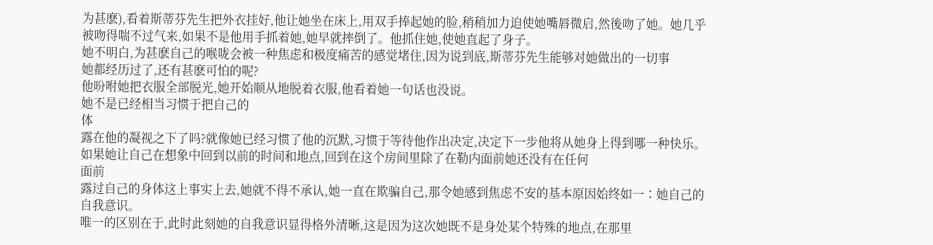为甚麽),看着斯蒂芬先生把外衣挂好,他让她坐在床上,用双手捧起她的脸,稍稍加力迫使她嘴唇微启,然後吻了她。她几乎被吻得喘不过气来,如果不是他用手抓着她,她早就摔倒了。他抓住她,使她直起了身子。
她不明白,为甚麽自己的喉咙会被一种焦虑和极度痛苦的感觉堵住,因为说到底,斯蒂芬先生能够对她做出的一切事
她都经历过了,还有甚麽可怕的呢?
他吩咐她把衣服全部脱光,她开始顺从地脱着衣服,他看着她一句话也没说。
她不是已经相当习惯于把自己的
体
露在他的凝视之下了吗?就像她已经习惯了他的沉默,习惯于等待他作出决定,决定下一步他将从她身上得到哪一种快乐。
如果她让自己在想象中回到以前的时间和地点,回到在这个房间里除了在勒内面前她还没有在任何
面前
露过自己的身体这上事实上去,她就不得不承认,她一直在欺骗自己,那令她感到焦虑不安的基本原因始终如一∶她自己的自我意识。
唯一的区别在于,此时此刻她的自我意识显得格外清晰,这是因为这次她既不是身处某个特殊的地点,在那里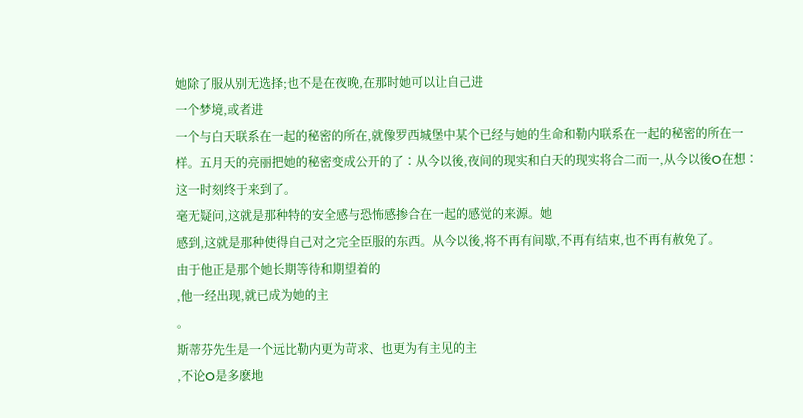她除了服从别无选择;也不是在夜晚,在那时她可以让自己进
一个梦境,或者进
一个与白天联系在一起的秘密的所在,就像罗西城堡中某个已经与她的生命和勒内联系在一起的秘密的所在一样。五月天的亮丽把她的秘密变成公开的了∶从今以後,夜间的现实和白天的现实将合二而一,从今以後O在想∶这一时刻终于来到了。
毫无疑问,这就是那种特的安全感与恐怖感掺合在一起的感觉的来源。她
感到,这就是那种使得自己对之完全臣服的东西。从今以後,将不再有间歇,不再有结束,也不再有赦免了。
由于他正是那个她长期等待和期望着的
,他一经出现,就已成为她的主
。
斯蒂芬先生是一个远比勒内更为苛求、也更为有主见的主
,不论O是多麽地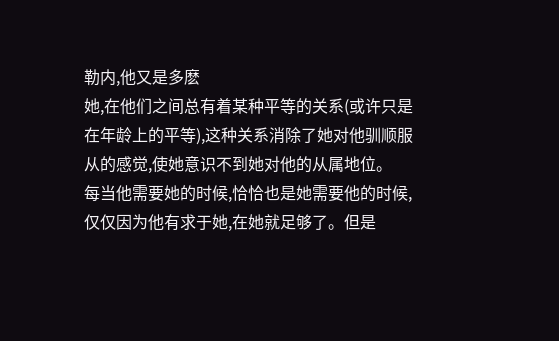勒内,他又是多麽
她,在他们之间总有着某种平等的关系(或许只是在年龄上的平等),这种关系消除了她对他驯顺服从的感觉,使她意识不到她对他的从属地位。
每当他需要她的时候,恰恰也是她需要他的时候,仅仅因为他有求于她,在她就足够了。但是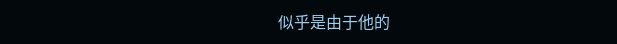似乎是由于他的